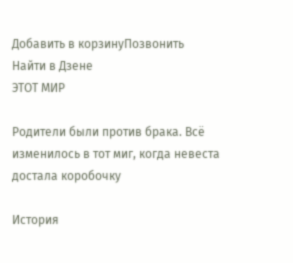Добавить в корзинуПозвонить
Найти в Дзене
ЭТОТ МИР

Родители были против брака. Всё изменилось в тот миг, когда невеста достала коробочку

История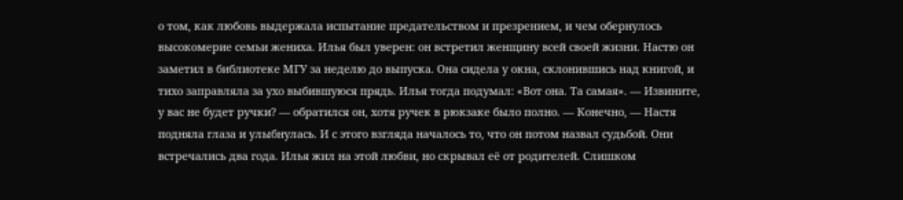о том, как любовь выдержала испытание предательством и презрением, и чем обернулось высокомерие семьи жениха. Илья был уверен: он встретил женщину всей своей жизни. Настю он заметил в библиотеке МГУ за неделю до выпуска. Она сидела у окна, склонившись над книгой, и тихо заправляла за ухо выбившуюся прядь. Илья тогда подумал: «Вот она. Та самая». — Извините, у вас не будет ручки? — обратился он, хотя ручек в рюкзаке было полно. — Конечно, — Настя подняла глаза и улыбнулась. И с этого взгляда началось то, что он потом назвал судьбой. Они встречались два года. Илья жил на этой любви, но скрывал её от родителей. Слишком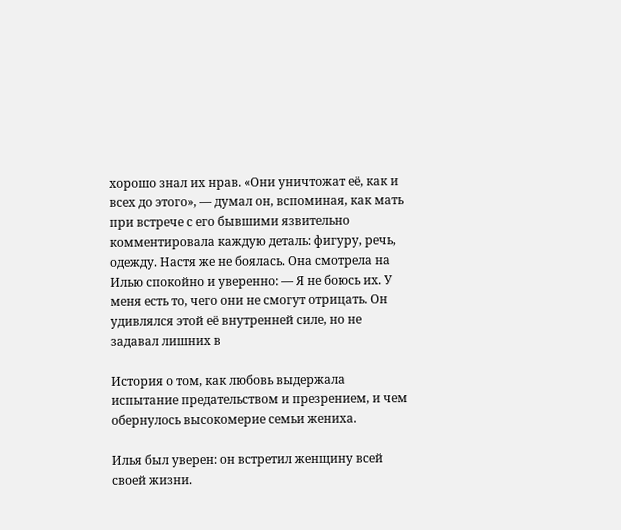хорошо знал их нрав. «Они уничтожат её, как и всех до этого», — думал он, вспоминая, как мать при встрече с его бывшими язвительно комментировала каждую деталь: фигуру, речь, одежду. Настя же не боялась. Она смотрела на Илью спокойно и уверенно: — Я не боюсь их. У меня есть то, чего они не смогут отрицать. Он удивлялся этой её внутренней силе, но не задавал лишних в

История о том, как любовь выдержала испытание предательством и презрением, и чем обернулось высокомерие семьи жениха.

Илья был уверен: он встретил женщину всей своей жизни.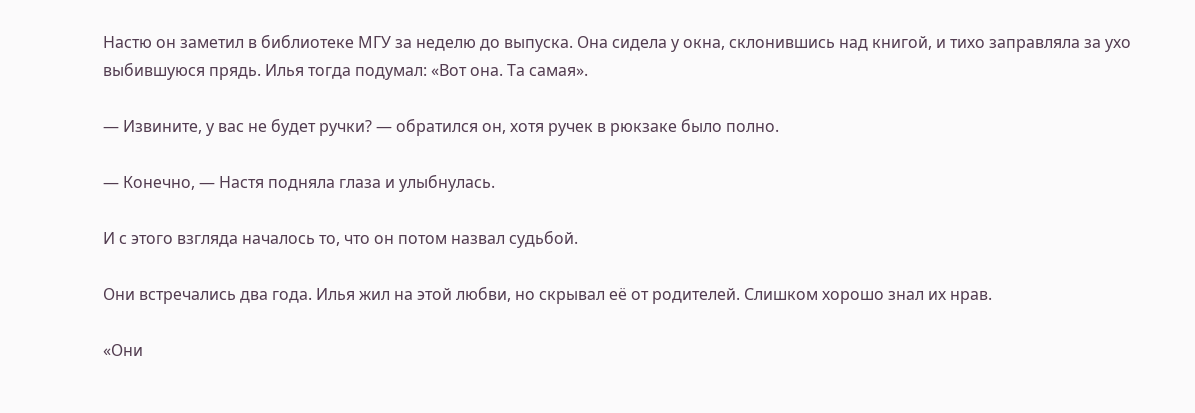Настю он заметил в библиотеке МГУ за неделю до выпуска. Она сидела у окна, склонившись над книгой, и тихо заправляла за ухо выбившуюся прядь. Илья тогда подумал: «Вот она. Та самая».

— Извините, у вас не будет ручки? — обратился он, хотя ручек в рюкзаке было полно.

— Конечно, — Настя подняла глаза и улыбнулась.

И с этого взгляда началось то, что он потом назвал судьбой.

Они встречались два года. Илья жил на этой любви, но скрывал её от родителей. Слишком хорошо знал их нрав.

«Они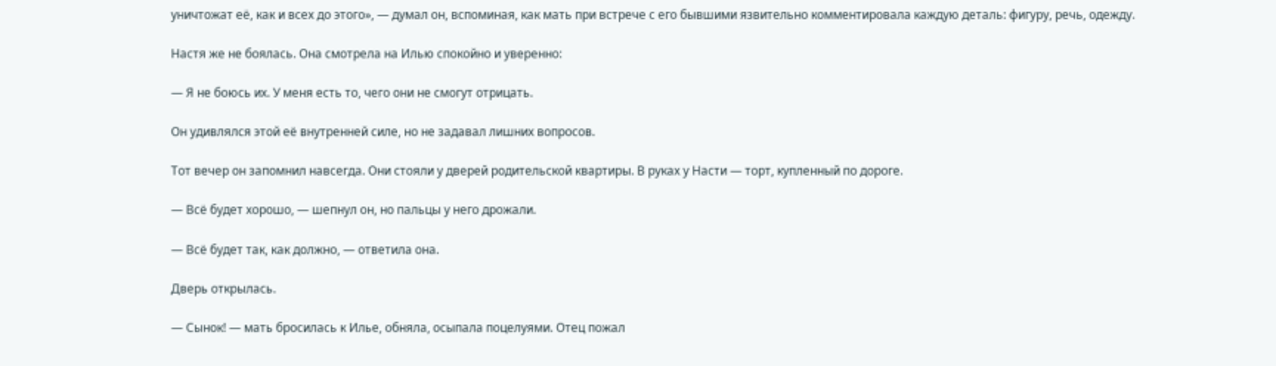уничтожат её, как и всех до этого», — думал он, вспоминая, как мать при встрече с его бывшими язвительно комментировала каждую деталь: фигуру, речь, одежду.

Настя же не боялась. Она смотрела на Илью спокойно и уверенно:

— Я не боюсь их. У меня есть то, чего они не смогут отрицать.

Он удивлялся этой её внутренней силе, но не задавал лишних вопросов.

Тот вечер он запомнил навсегда. Они стояли у дверей родительской квартиры. В руках у Насти — торт, купленный по дороге.

— Всё будет хорошо, — шепнул он, но пальцы у него дрожали.

— Всё будет так, как должно, — ответила она.

Дверь открылась.

— Сынок! — мать бросилась к Илье, обняла, осыпала поцелуями. Отец пожал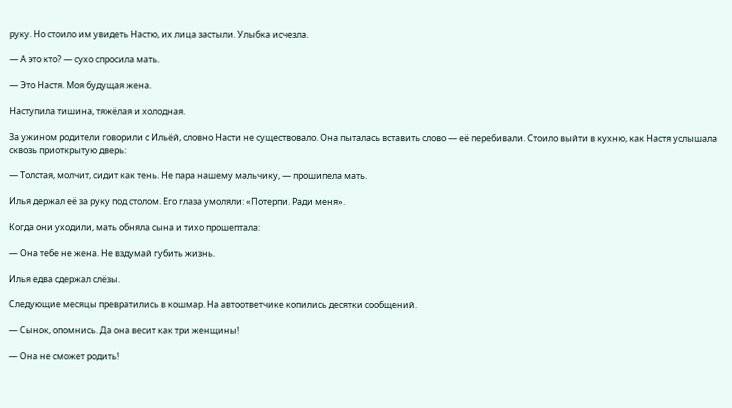руку. Но стоило им увидеть Настю, их лица застыли. Улыбка исчезла.

— А это кто? — сухо спросила мать.

— Это Настя. Моя будущая жена.

Наступила тишина, тяжёлая и холодная.

За ужином родители говорили с Ильёй, словно Насти не существовало. Она пыталась вставить слово — её перебивали. Стоило выйти в кухню, как Настя услышала сквозь приоткрытую дверь:

— Толстая, молчит, сидит как тень. Не пара нашему мальчику, — прошипела мать.

Илья держал её за руку под столом. Его глаза умоляли: «Потерпи. Ради меня».

Когда они уходили, мать обняла сына и тихо прошептала:

— Она тебе не жена. Не вздумай губить жизнь.

Илья едва сдержал слёзы.

Следующие месяцы превратились в кошмар. На автоответчике копились десятки сообщений.

— Сынок, опомнись. Да она весит как три женщины!

— Она не сможет родить!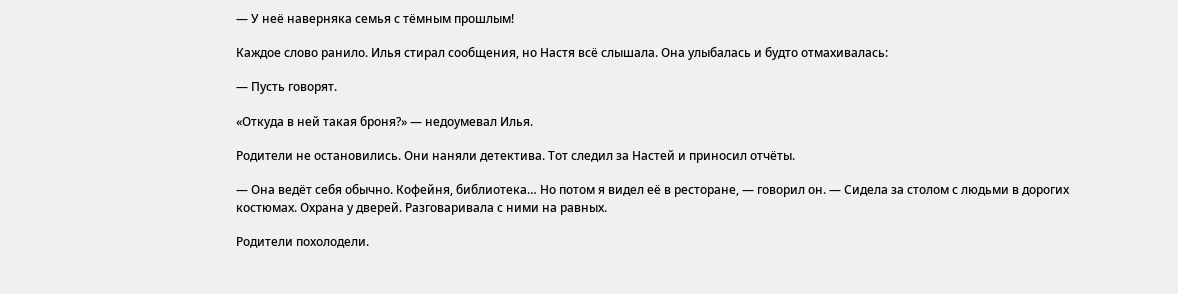— У неё наверняка семья с тёмным прошлым!

Каждое слово ранило. Илья стирал сообщения, но Настя всё слышала. Она улыбалась и будто отмахивалась:

— Пусть говорят.

«Откуда в ней такая броня?» — недоумевал Илья.

Родители не остановились. Они наняли детектива. Тот следил за Настей и приносил отчёты.

— Она ведёт себя обычно. Кофейня, библиотека… Но потом я видел её в ресторане, — говорил он. — Сидела за столом с людьми в дорогих костюмах. Охрана у дверей. Разговаривала с ними на равных.

Родители похолодели.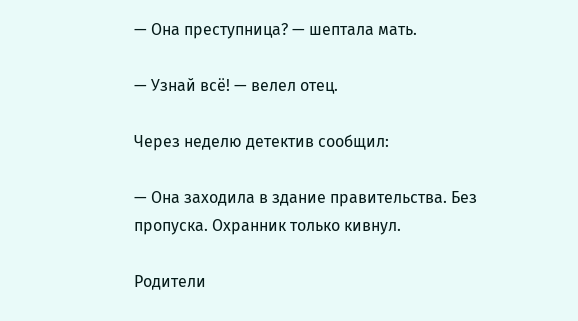— Она преступница? — шептала мать.

— Узнай всё! — велел отец.

Через неделю детектив сообщил:

— Она заходила в здание правительства. Без пропуска. Охранник только кивнул.

Родители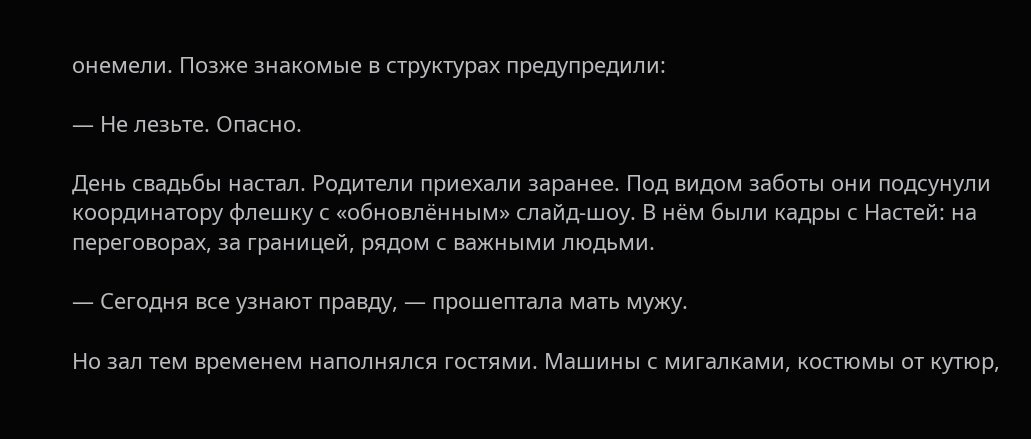онемели. Позже знакомые в структурах предупредили:

— Не лезьте. Опасно.

День свадьбы настал. Родители приехали заранее. Под видом заботы они подсунули координатору флешку с «обновлённым» слайд-шоу. В нём были кадры с Настей: на переговорах, за границей, рядом с важными людьми.

— Сегодня все узнают правду, — прошептала мать мужу.

Но зал тем временем наполнялся гостями. Машины с мигалками, костюмы от кутюр,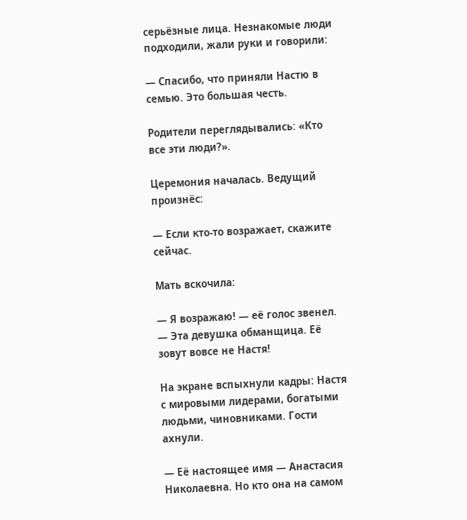серьёзные лица. Незнакомые люди подходили, жали руки и говорили:

— Спасибо, что приняли Настю в семью. Это большая честь.

Родители переглядывались: «Кто все эти люди?».

Церемония началась. Ведущий произнёс:

— Если кто-то возражает, скажите сейчас.

Мать вскочила:

— Я возражаю! — её голос звенел. — Эта девушка обманщица. Её зовут вовсе не Настя!

На экране вспыхнули кадры: Настя с мировыми лидерами, богатыми людьми, чиновниками. Гости ахнули.

— Её настоящее имя — Анастасия Николаевна. Но кто она на самом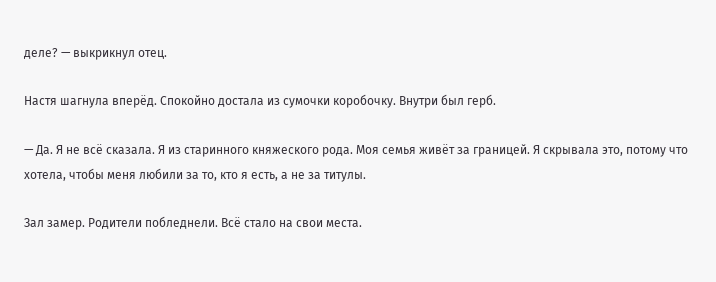деле? — выкрикнул отец.

Настя шагнула вперёд. Спокойно достала из сумочки коробочку. Внутри был герб.

— Да. Я не всё сказала. Я из старинного княжеского рода. Моя семья живёт за границей. Я скрывала это, потому что хотела, чтобы меня любили за то, кто я есть, а не за титулы.

Зал замер. Родители побледнели. Всё стало на свои места.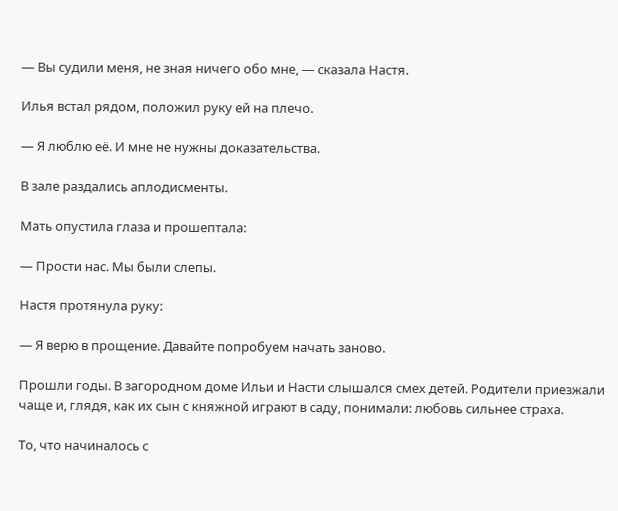— Вы судили меня, не зная ничего обо мне, — сказала Настя.

Илья встал рядом, положил руку ей на плечо.

— Я люблю её. И мне не нужны доказательства.

В зале раздались аплодисменты.

Мать опустила глаза и прошептала:

— Прости нас. Мы были слепы.

Настя протянула руку:

— Я верю в прощение. Давайте попробуем начать заново.

Прошли годы. В загородном доме Ильи и Насти слышался смех детей. Родители приезжали чаще и, глядя, как их сын с княжной играют в саду, понимали: любовь сильнее страха.

То, что начиналось с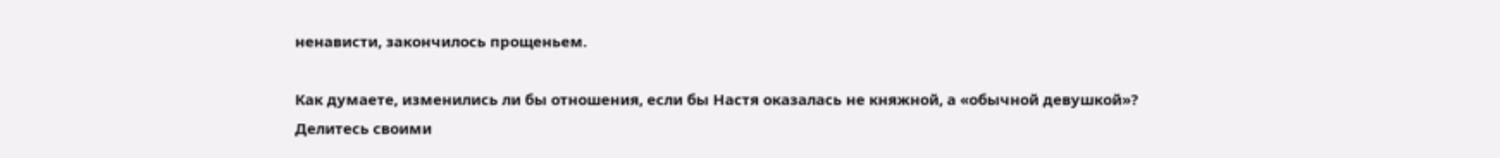ненависти, закончилось прощеньем.

Как думаете, изменились ли бы отношения, если бы Настя оказалась не княжной, а «обычной девушкой»? Делитесь своими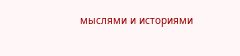мыслями и историями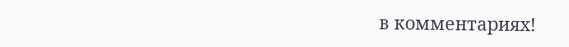в комментариях!